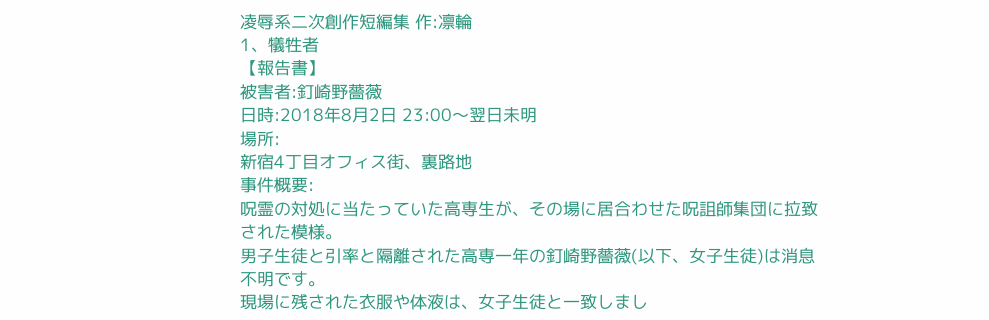凌辱系二次創作短編集 作:凛輪
1、犠牲者
【報告書】
被害者:釘崎野薔薇
日時:2018年8月2日 23:00〜翌日未明
場所:
新宿4丁目オフィス街、裏路地
事件概要:
呪霊の対処に当たっていた高専生が、その場に居合わせた呪詛師集団に拉致された模様。
男子生徒と引率と隔離された高専一年の釘崎野薔薇(以下、女子生徒)は消息不明です。
現場に残された衣服や体液は、女子生徒と一致しまし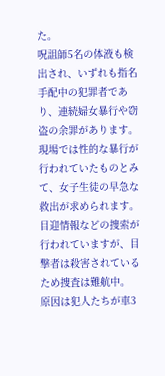た。
呪詛師5名の体液も検出され、いずれも指名手配中の犯罪者であり、連続婦女暴行や窃盗の余罪があります。
現場では性的な暴行が行われていたものとみて、女子生徒の早急な救出が求められます。
目迎情報などの捜索が行われていますが、目撃者は殺害されているため捜査は難航中。
原因は犯人たちが車3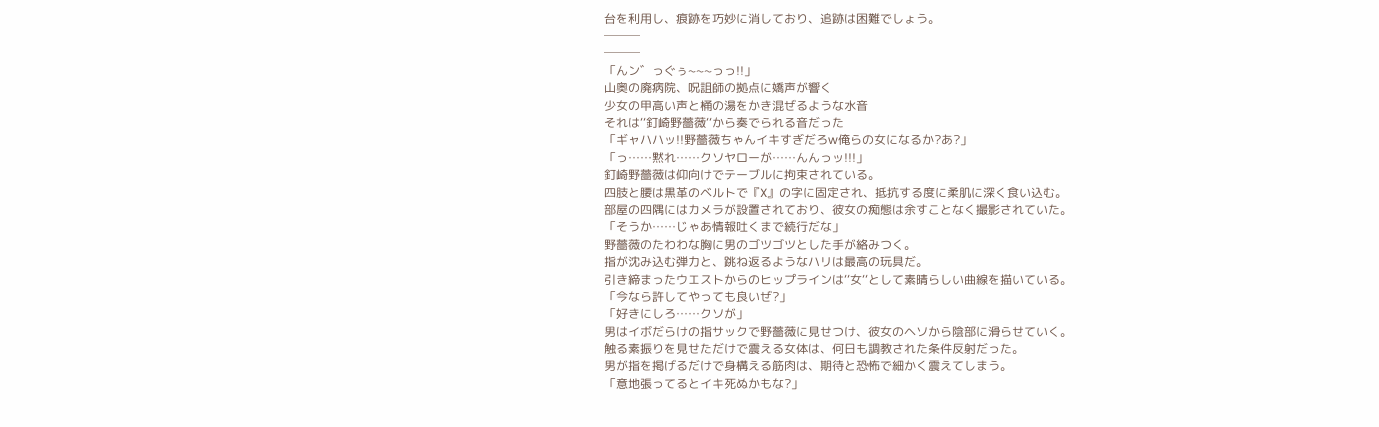台を利用し、痕跡を巧妙に消しており、追跡は困難でしょう。
───
───
「んン゛っぐぅ~~~っっ!!」
山奥の廃病院、呪詛師の拠点に嬌声が響く
少女の甲高い声と桶の湯をかき混ぜるような水音
それは‘‘釘崎野薔薇‘‘から奏でられる音だった
「ギャハハッ!!野薔薇ちゃんイキすぎだろw俺らの女になるか?あ?」
「っ……黙れ……クソヤローが……んんっッ!!!」
釘崎野薔薇は仰向けでテーブルに拘束されている。
四肢と腰は黒革のベルトで『X』の字に固定され、抵抗する度に柔肌に深く食い込む。
部屋の四隅にはカメラが設置されており、彼女の痴態は余すことなく撮影されていた。
「そうか……じゃあ情報吐くまで続行だな」
野薔薇のたわわな胸に男のゴツゴツとした手が絡みつく。
指が沈み込む弾力と、跳ね返るようなハリは最高の玩具だ。
引き締まったウエストからのヒップラインは‘‘女‘‘として素晴らしい曲線を描いている。
「今なら許してやっても良いぜ?」
「好きにしろ……クソが」
男はイボだらけの指サックで野薔薇に見せつけ、彼女のヘソから陰部に滑らせていく。
触る素振りを見せただけで震える女体は、何日も調教された条件反射だった。
男が指を掲げるだけで身構える筋肉は、期待と恐怖で細かく震えてしまう。
「意地張ってるとイキ死ぬかもな?」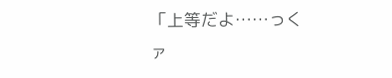「上等だよ……っくァ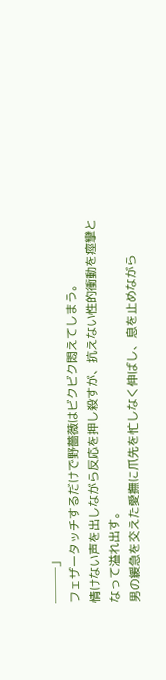───」
フェザータッチするだけで野薔薇はビクビク悶えてしまう。
情けない声を出しながら反応を押し殺すが、抗えない性的衝動を痙攣となって溢れ出す。
男の緩急を交えた愛撫に爪先を忙しなく伸ばし、息を止めながら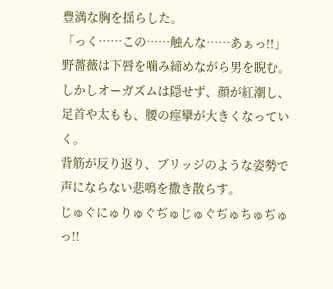豊満な胸を揺らした。
「っく……この……触んな……あぁっ!!」
野薔薇は下唇を噛み締めながら男を睨む。
しかしオーガズムは隠せず、顔が紅潮し、足首や太もも、腰の痙攣が大きくなっていく。
背筋が反り返り、ブリッジのような姿勢で声にならない悲鳴を撒き散らす。
じゅぐにゅりゅぐぢゅじゅぐぢゅちゅぢゅっ!!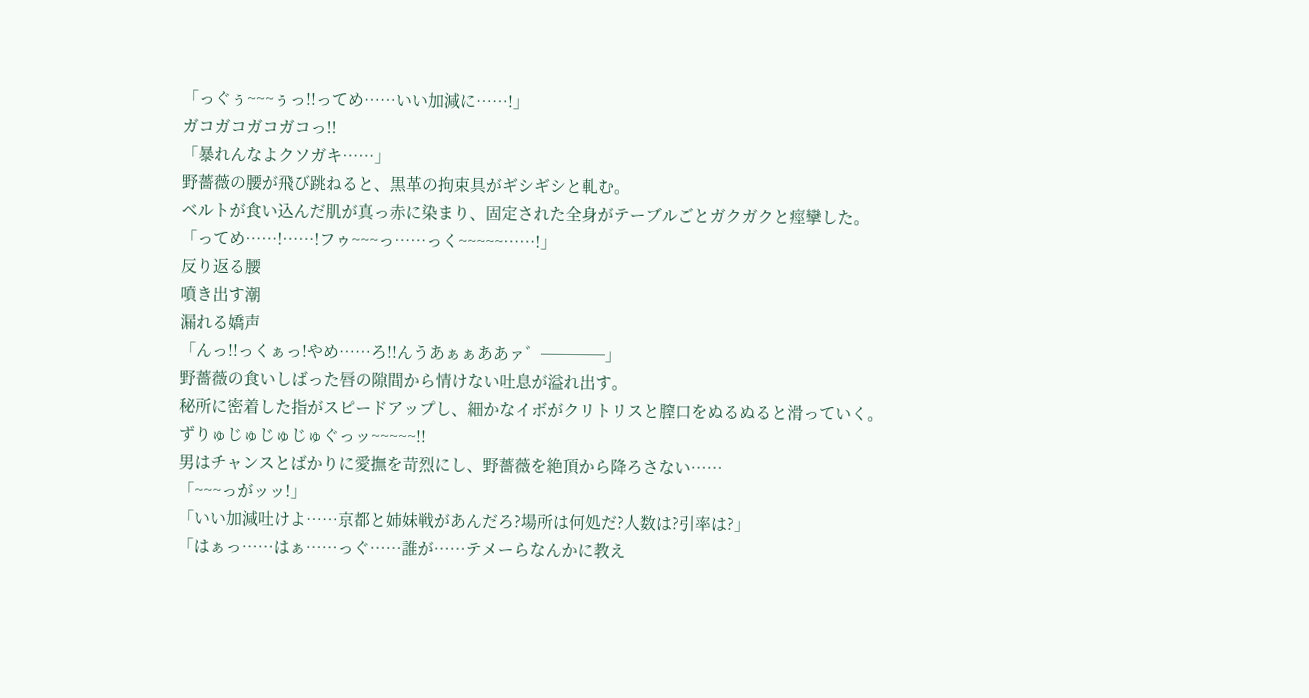「っぐぅ~~~ぅっ!!ってめ……いい加減に……!」
ガコガコガコガコっ!!
「暴れんなよクソガキ……」
野薔薇の腰が飛び跳ねると、黒革の拘束具がギシギシと軋む。
ベルトが食い込んだ肌が真っ赤に染まり、固定された全身がテーブルごとガクガクと痙攣した。
「ってめ……!……!フゥ~~~っ……っく~~~~~……!」
反り返る腰
噴き出す潮
漏れる嬌声
「んっ!!っくぁっ!やめ……ろ!!んうあぁぁああァ゛────」
野薔薇の食いしばった唇の隙間から情けない吐息が溢れ出す。
秘所に密着した指がスピードアップし、細かなイボがクリトリスと膣口をぬるぬると滑っていく。
ずりゅじゅじゅじゅぐっッ~~~~~!!
男はチャンスとばかりに愛撫を苛烈にし、野薔薇を絶頂から降ろさない……
「~~~っがッッ!」
「いい加減吐けよ……京都と姉妹戦があんだろ?場所は何処だ?人数は?引率は?」
「はぁっ……はぁ……っぐ……誰が……テメーらなんかに教え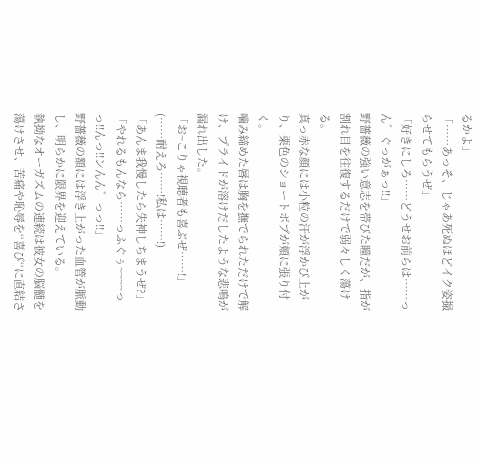るかよ」
「……あっそ、じゃあ死ぬほどイク姿撮らせてもらうぜ」
「好きにしろ……どうせお前らは……っん゛ぐっがぁっ!!」
野薔薇の強い意志を帯びた瞳だが、指が割れ目を往復するだけで弱々しく蕩ける。
真っ赤な顔には小粒の汗が浮かび上がり、栗色のショートボブが頬に張り付く。
噛み締めた唇は胸を撫でられただけで解け、プライドが溶けだしたような悲鳴が漏れ出した。
「お~こりゃ視聴者も喜ぶぜ……!」
(……耐えろ……!私は……!)
「あんま我慢したら失神しちまうぜ?」
「やれるもんなら……っふぐぅ~~~~っっ!!んっ!!ンんん゛っっ!!」
野薔薇の額には浮き上がった血管が脈動し、明らかに限界を迎えている。
執拗なオーガズムの連続は彼女の脳髄を蕩けさせ、苦痛や恥辱を‘‘喜び‘‘に直結さ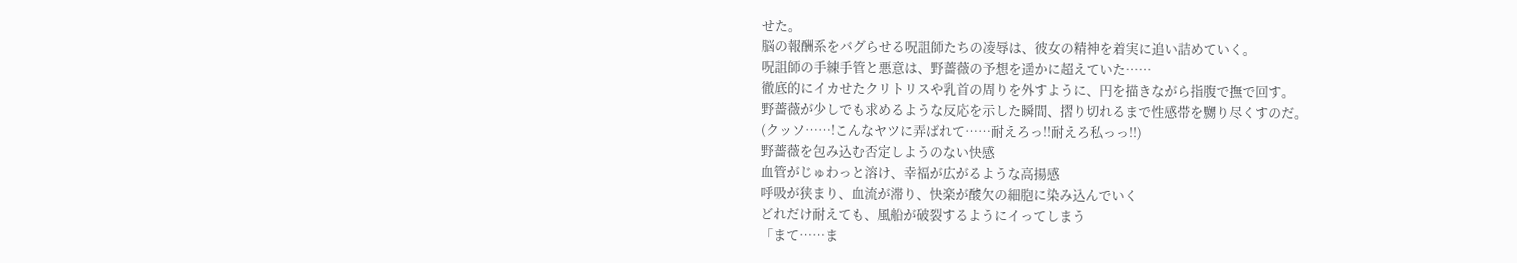せた。
脳の報酬系をバグらせる呪詛師たちの凌辱は、彼女の精神を着実に追い詰めていく。
呪詛師の手練手管と悪意は、野薔薇の予想を遥かに超えていた……
徹底的にイカせたクリトリスや乳首の周りを外すように、円を描きながら指腹で撫で回す。
野薔薇が少しでも求めるような反応を示した瞬間、摺り切れるまで性感帯を嬲り尽くすのだ。
(クッソ……!こんなヤツに弄ばれて……耐えろっ!!耐えろ私っっ!!)
野薔薇を包み込む否定しようのない快感
血管がじゅわっと溶け、幸福が広がるような高揚感
呼吸が狭まり、血流が滞り、快楽が酸欠の細胞に染み込んでいく
どれだけ耐えても、風船が破裂するようにイってしまう
「まて……ま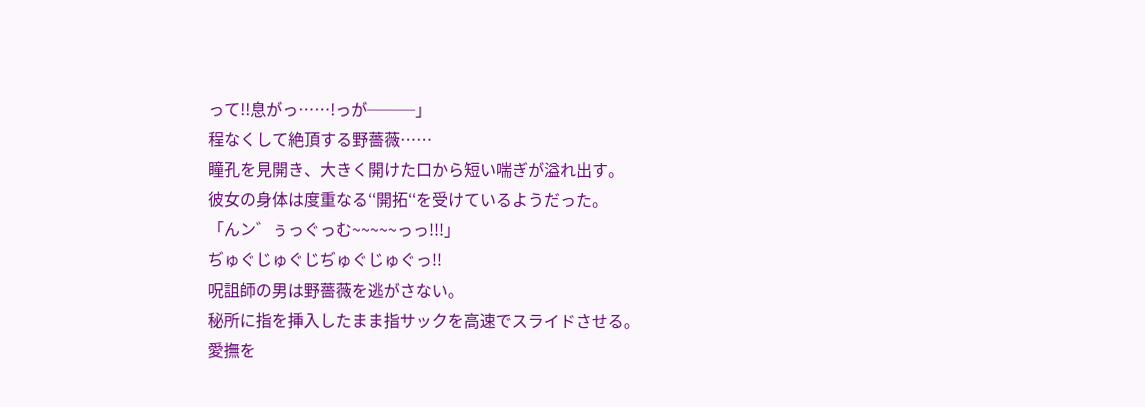って!!息がっ……!っが───」
程なくして絶頂する野薔薇……
瞳孔を見開き、大きく開けた口から短い喘ぎが溢れ出す。
彼女の身体は度重なる‘‘開拓‘‘を受けているようだった。
「んン゛ぅっぐっむ~~~~~っっ!!!」
ぢゅぐじゅぐじぢゅぐじゅぐっ!!
呪詛師の男は野薔薇を逃がさない。
秘所に指を挿入したまま指サックを高速でスライドさせる。
愛撫を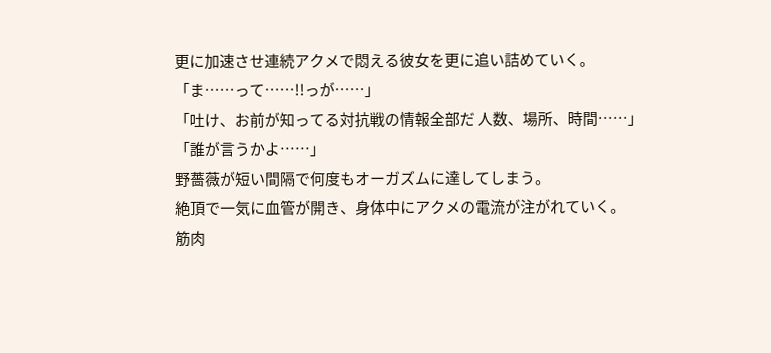更に加速させ連続アクメで悶える彼女を更に追い詰めていく。
「ま……って……!!っが……」
「吐け、お前が知ってる対抗戦の情報全部だ 人数、場所、時間……」
「誰が言うかよ……」
野薔薇が短い間隔で何度もオーガズムに達してしまう。
絶頂で一気に血管が開き、身体中にアクメの電流が注がれていく。
筋肉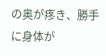の奥が疼き、勝手に身体が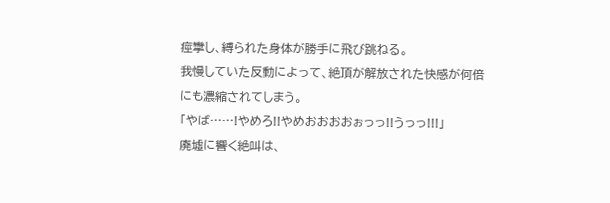痙攣し、縛られた身体が勝手に飛び跳ねる。
我慢していた反動によって、絶頂が解放された快感が何倍にも濃縮されてしまう。
「やば……!やめろ!!やめおおおおぉっっ!!うっっ!!!」
廃墟に響く絶叫は、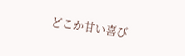どこか甘い喜び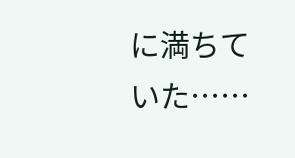に満ちていた……